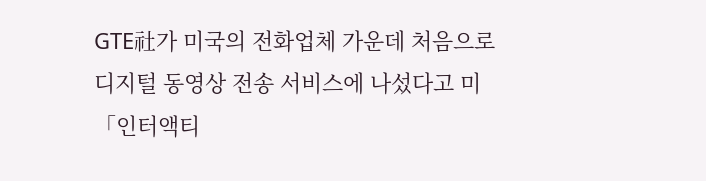GTE社가 미국의 전화업체 가운데 처음으로 디지털 동영상 전송 서비스에 나섰다고 미 「인터액티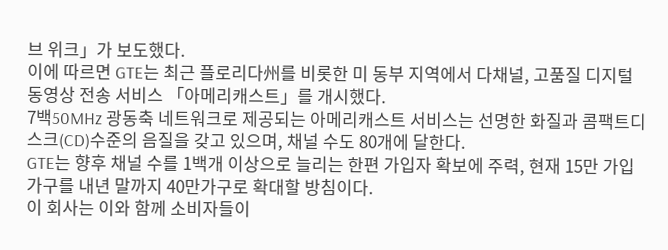브 위크」가 보도했다.
이에 따르면 GTE는 최근 플로리다州를 비롯한 미 동부 지역에서 다채널, 고품질 디지털 동영상 전송 서비스 「아메리캐스트」를 개시했다.
7백50MHz 광동축 네트워크로 제공되는 아메리캐스트 서비스는 선명한 화질과 콤팩트디스크(CD)수준의 음질을 갖고 있으며, 채널 수도 80개에 달한다.
GTE는 향후 채널 수를 1백개 이상으로 늘리는 한편 가입자 확보에 주력, 현재 15만 가입 가구를 내년 말까지 40만가구로 확대할 방침이다.
이 회사는 이와 함께 소비자들이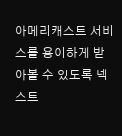아메리캐스트 서비스를 용이하게 받아볼 수 있도록 넥스트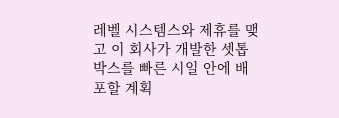레벨 시스템스와 제휴를 맺고 이 회사가 개발한 셋톱박스를 빠른 시일 안에 배포할 계획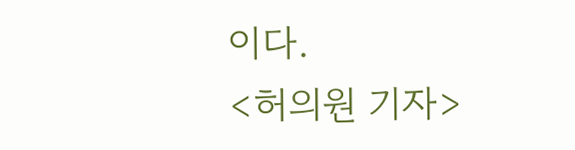이다.
<허의원 기자>